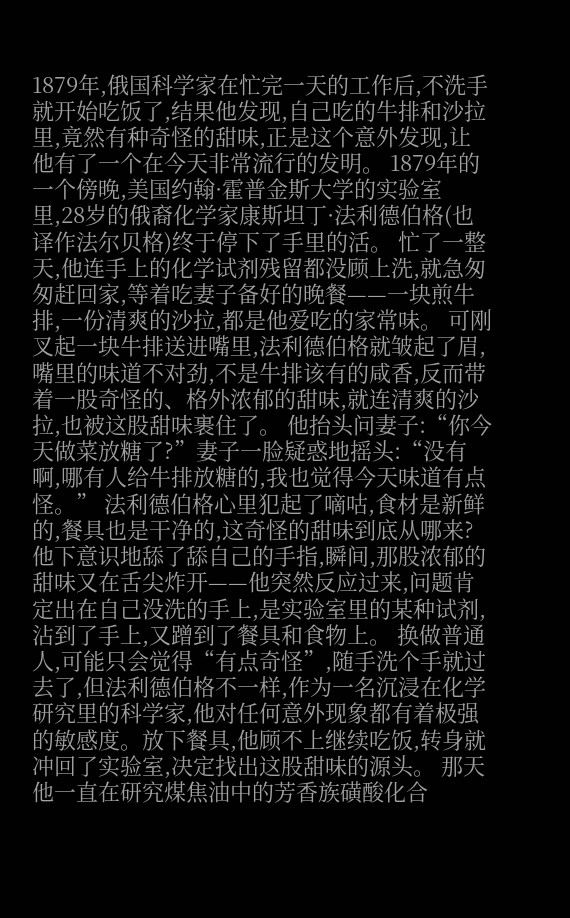1879年,俄国科学家在忙完一天的工作后,不洗手就开始吃饭了,结果他发现,自己吃的牛排和沙拉里,竟然有种奇怪的甜味,正是这个意外发现,让他有了一个在今天非常流行的发明。 1879年的一个傍晚,美国约翰·霍普金斯大学的实验室里,28岁的俄裔化学家康斯坦丁·法利德伯格(也译作法尔贝格)终于停下了手里的活。 忙了一整天,他连手上的化学试剂残留都没顾上洗,就急匆匆赶回家,等着吃妻子备好的晚餐——一块煎牛排,一份清爽的沙拉,都是他爱吃的家常味。 可刚叉起一块牛排送进嘴里,法利德伯格就皱起了眉,嘴里的味道不对劲,不是牛排该有的咸香,反而带着一股奇怪的、格外浓郁的甜味,就连清爽的沙拉,也被这股甜味裹住了。 他抬头问妻子:“你今天做菜放糖了?”妻子一脸疑惑地摇头:“没有啊,哪有人给牛排放糖的,我也觉得今天味道有点怪。” 法利德伯格心里犯起了嘀咕,食材是新鲜的,餐具也是干净的,这奇怪的甜味到底从哪来?他下意识地舔了舔自己的手指,瞬间,那股浓郁的甜味又在舌尖炸开——他突然反应过来,问题肯定出在自己没洗的手上,是实验室里的某种试剂,沾到了手上,又蹭到了餐具和食物上。 换做普通人,可能只会觉得“有点奇怪”,随手洗个手就过去了,但法利德伯格不一样,作为一名沉浸在化学研究里的科学家,他对任何意外现象都有着极强的敏感度。放下餐具,他顾不上继续吃饭,转身就冲回了实验室,决定找出这股甜味的源头。 那天他一直在研究煤焦油中的芳香族磺酸化合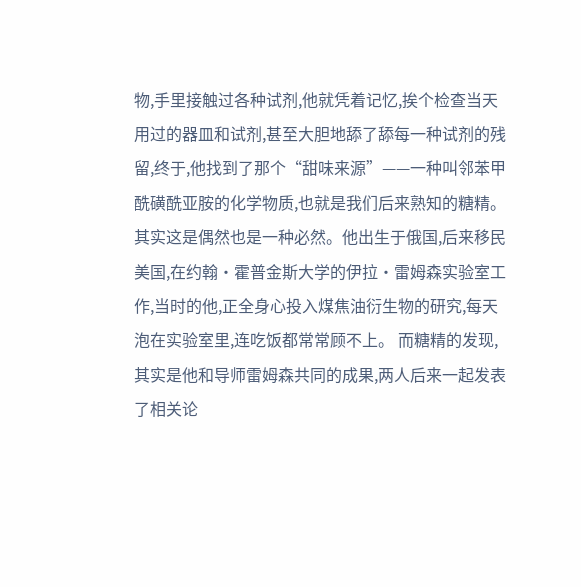物,手里接触过各种试剂,他就凭着记忆,挨个检查当天用过的器皿和试剂,甚至大胆地舔了舔每一种试剂的残留,终于,他找到了那个“甜味来源”——一种叫邻苯甲酰磺酰亚胺的化学物质,也就是我们后来熟知的糖精。 其实这是偶然也是一种必然。他出生于俄国,后来移民美国,在约翰·霍普金斯大学的伊拉·雷姆森实验室工作,当时的他,正全身心投入煤焦油衍生物的研究,每天泡在实验室里,连吃饭都常常顾不上。 而糖精的发现,其实是他和导师雷姆森共同的成果,两人后来一起发表了相关论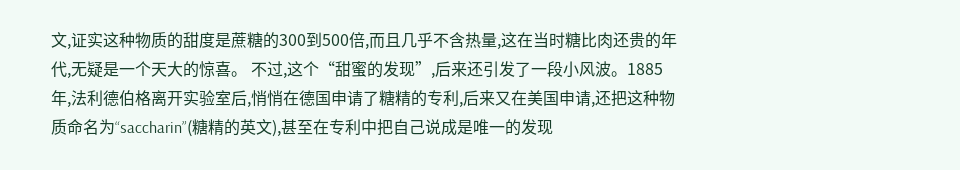文,证实这种物质的甜度是蔗糖的300到500倍,而且几乎不含热量,这在当时糖比肉还贵的年代,无疑是一个天大的惊喜。 不过,这个“甜蜜的发现”,后来还引发了一段小风波。1885年,法利德伯格离开实验室后,悄悄在德国申请了糖精的专利,后来又在美国申请,还把这种物质命名为“saccharin”(糖精的英文),甚至在专利中把自己说成是唯一的发现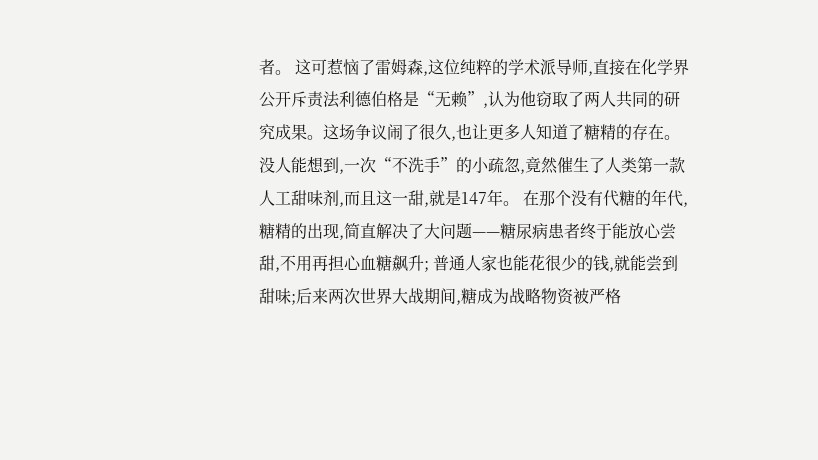者。 这可惹恼了雷姆森,这位纯粹的学术派导师,直接在化学界公开斥责法利德伯格是“无赖”,认为他窃取了两人共同的研究成果。这场争议闹了很久,也让更多人知道了糖精的存在。 没人能想到,一次“不洗手”的小疏忽,竟然催生了人类第一款人工甜味剂,而且这一甜,就是147年。 在那个没有代糖的年代,糖精的出现,简直解决了大问题——糖尿病患者终于能放心尝甜,不用再担心血糖飙升; 普通人家也能花很少的钱,就能尝到甜味;后来两次世界大战期间,糖成为战略物资被严格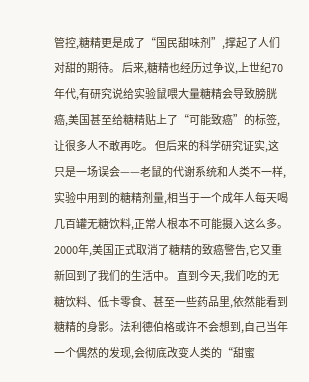管控,糖精更是成了“国民甜味剂”,撑起了人们对甜的期待。 后来,糖精也经历过争议,上世纪70年代,有研究说给实验鼠喂大量糖精会导致膀胱癌,美国甚至给糖精贴上了“可能致癌”的标签,让很多人不敢再吃。 但后来的科学研究证实,这只是一场误会——老鼠的代谢系统和人类不一样,实验中用到的糖精剂量,相当于一个成年人每天喝几百罐无糖饮料,正常人根本不可能摄入这么多。2000年,美国正式取消了糖精的致癌警告,它又重新回到了我们的生活中。 直到今天,我们吃的无糖饮料、低卡零食、甚至一些药品里,依然能看到糖精的身影。法利德伯格或许不会想到,自己当年一个偶然的发现,会彻底改变人类的“甜蜜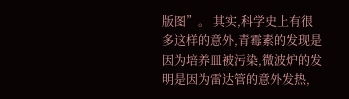版图”。 其实,科学史上有很多这样的意外,青霉素的发现是因为培养皿被污染,微波炉的发明是因为雷达管的意外发热,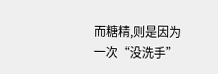而糖精,则是因为一次“没洗手”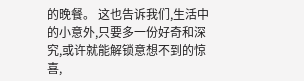的晚餐。 这也告诉我们,生活中的小意外,只要多一份好奇和深究,或许就能解锁意想不到的惊喜,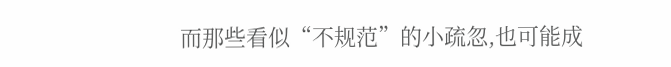而那些看似“不规范”的小疏忽,也可能成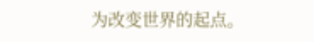为改变世界的起点。